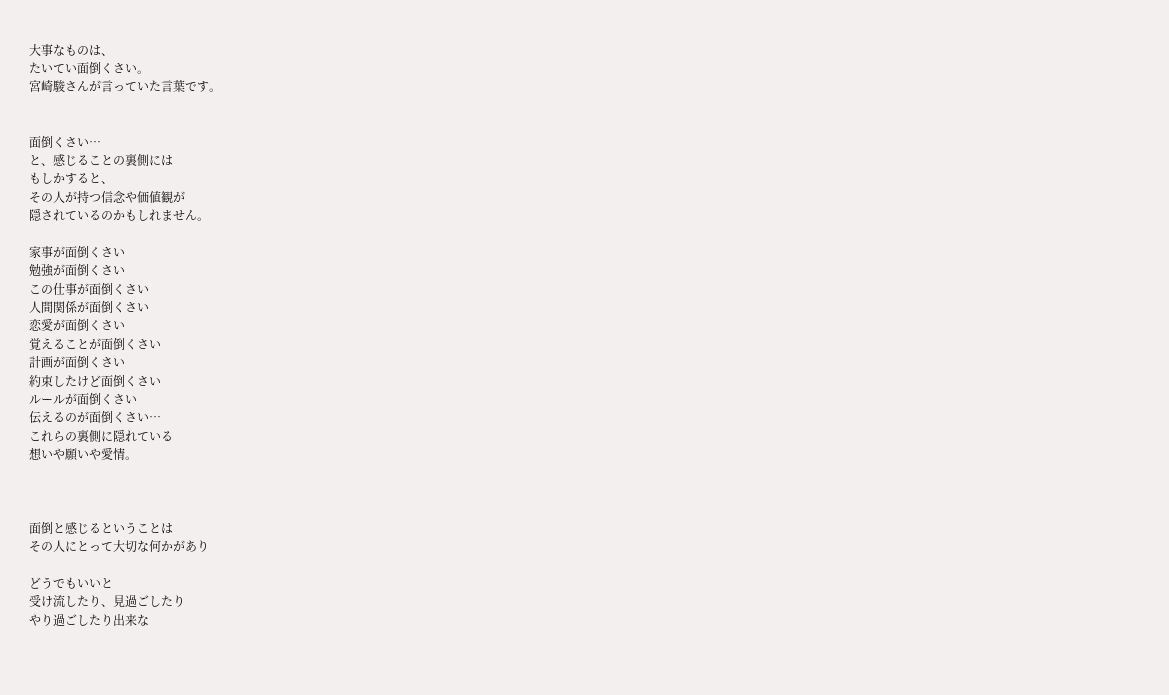大事なものは、
たいてい面倒くさい。
宮崎駿さんが言っていた言葉です。


面倒くさい…
と、感じることの裏側には
もしかすると、
その人が持つ信念や価値観が
隠されているのかもしれません。

家事が面倒くさい
勉強が面倒くさい
この仕事が面倒くさい
人間関係が面倒くさい
恋愛が面倒くさい
覚えることが面倒くさい
計画が面倒くさい
約束したけど面倒くさい
ルールが面倒くさい
伝えるのが面倒くさい…
これらの裏側に隠れている
想いや願いや愛情。



面倒と感じるということは
その人にとって大切な何かがあり

どうでもいいと
受け流したり、見過ごしたり
やり過ごしたり出来な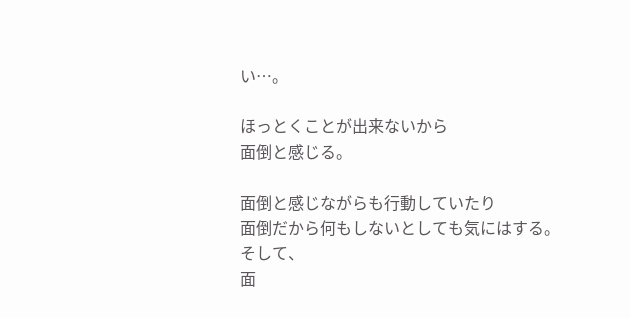い…。

ほっとくことが出来ないから
面倒と感じる。

面倒と感じながらも行動していたり
面倒だから何もしないとしても気にはする。
そして、
面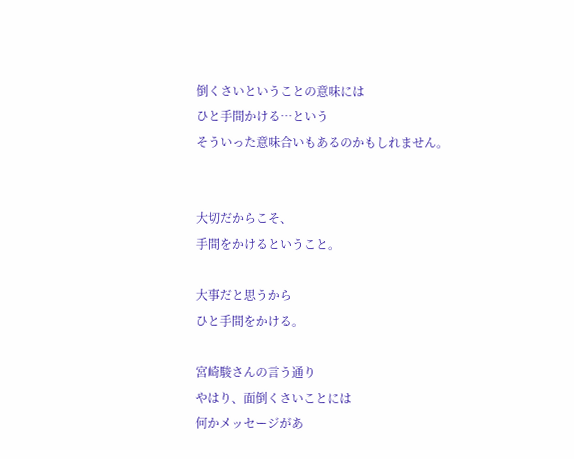倒くさいということの意味には
ひと手間かける…という
そういった意味合いもあるのかもしれません。


大切だからこそ、
手間をかけるということ。

大事だと思うから
ひと手間をかける。

宮崎駿さんの言う通り
やはり、面倒くさいことには
何かメッセージがあ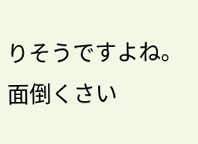りそうですよね。
面倒くさい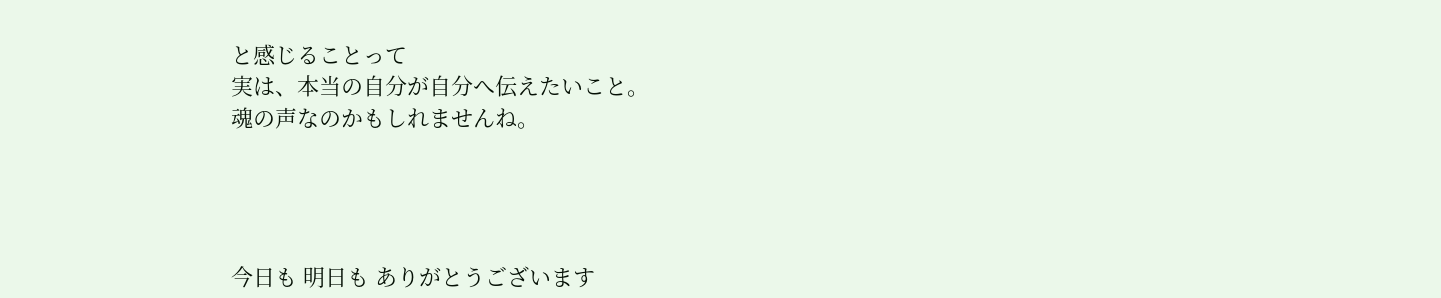と感じることって
実は、本当の自分が自分へ伝えたいこと。
魂の声なのかもしれませんね。




今日も 明日も ありがとうございます